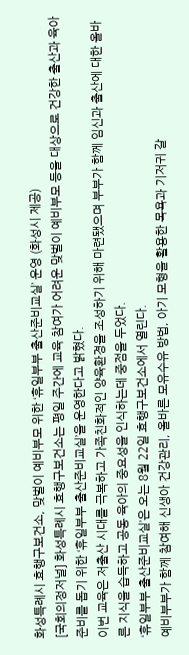화성특례시 효행구보건소, 맞벌이 예비부모 위한 ‘휴일부부 출산준비교실’ 운영 (화성시 제공)
[국회의정저널] 화성특례시 효행구보건소는 평일 주간에 교육 참여가 어려운 맞벌이 예비부모 등을 대상으로 건강한 출산과 육아 준비를 돕기 위한 ‘휴일부부 출산준비교실’을 운영한다고 밝혔다.
이번 교육은 저출산 시대를 극복하고 가족친화적인 양육환경을 조성하기 위해 마련됐으며 부부가 함께 임신과 출산에 대한 올바른 지식을 습득하고 공동 육아의 중요성을 인식하는데 중점을 두었다.
‘휴일부부 출산준비교실’은 오는 8월 22일 효행구보건소에서 열린다.
예비부부가 함께 참여해 신생아 건강관리, 올바른 모유수유 방법, 아기 모형을 활용한 목욕과 기저귀 갈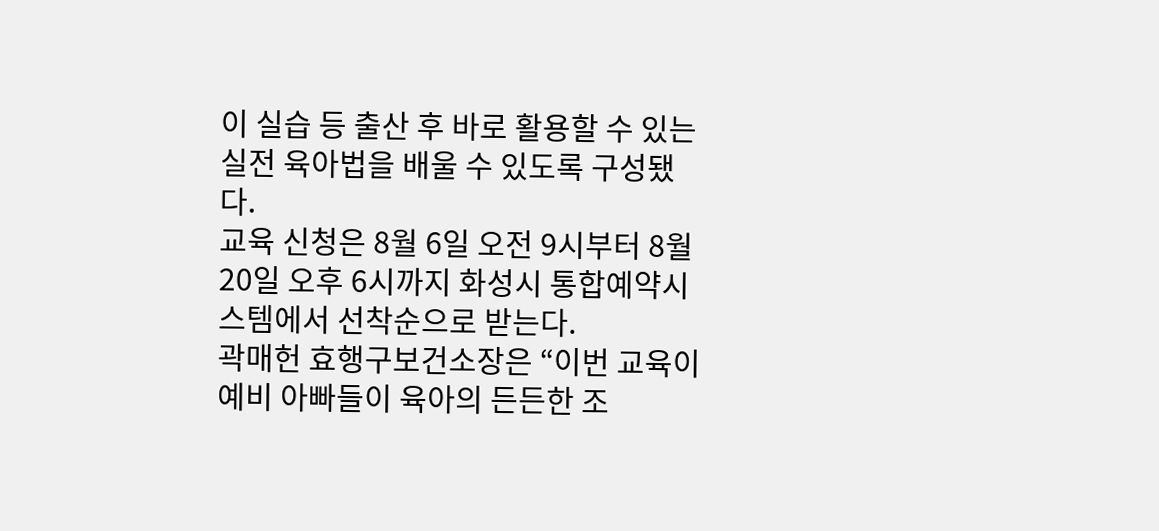이 실습 등 출산 후 바로 활용할 수 있는 실전 육아법을 배울 수 있도록 구성됐다.
교육 신청은 8월 6일 오전 9시부터 8월 20일 오후 6시까지 화성시 통합예약시스템에서 선착순으로 받는다.
곽매헌 효행구보건소장은 “이번 교육이 예비 아빠들이 육아의 든든한 조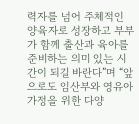력자를 넘어 주체적인 양육자로 성장하고 부부가 함께 출산과 육아를 준비하는 의미 있는 시간이 되길 바란다”며 “앞으로도 임산부와 영유아 가정을 위한 다양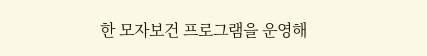한 모자보건 프로그램을 운영해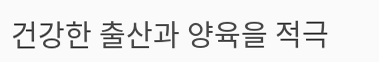건강한 출산과 양육을 적극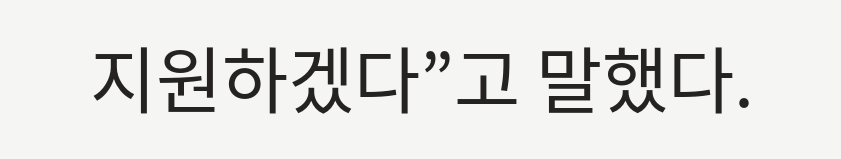지원하겠다”고 말했다.